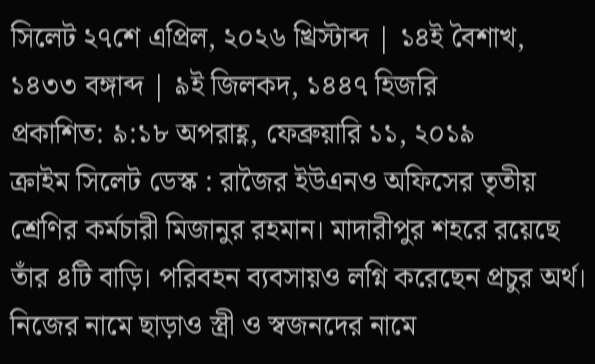সিলেট ২৭শে এপ্রিল, ২০২৬ খ্রিস্টাব্দ | ১৪ই বৈশাখ, ১৪৩৩ বঙ্গাব্দ | ৯ই জিলকদ, ১৪৪৭ হিজরি
প্রকাশিত: ৯:১৮ অপরাহ্ণ, ফেব্রুয়ারি ১১, ২০১৯
ক্রাইম সিলেট ডেস্ক : রাজৈর ইউএনও অফিসের তৃতীয় শ্রেণির কর্মচারী মিজানুর রহমান। মাদারীপুর শহরে রয়েছে তাঁর ৪টি বাড়ি। পরিবহন ব্যবসায়ও লগ্নি করেছেন প্রচুর অর্থ। নিজের নামে ছাড়াও স্ত্রী ও স্বজনদের নামে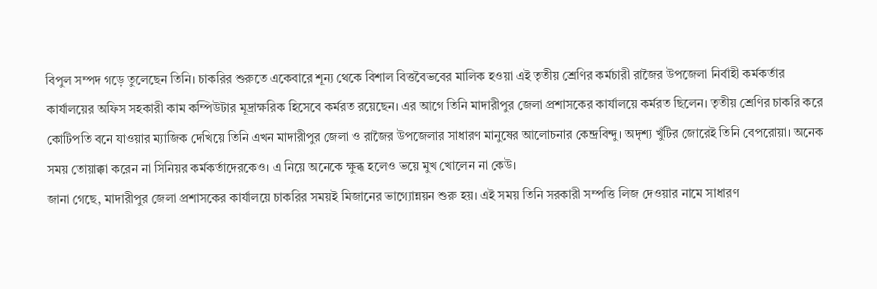বিপুল সম্পদ গড়ে তুলেছেন তিনি। চাকরির শুরুতে একেবারে শূন্য থেকে বিশাল বিত্তবৈভবের মালিক হওয়া এই তৃতীয় শ্রেণির কর্মচারী রাজৈর উপজেলা নির্বাহী কর্মকর্তার কার্যালয়ের অফিস সহকারী কাম কম্পিউটার মূদ্রাক্ষরিক হিসেবে কর্মরত রয়েছেন। এর আগে তিনি মাদারীপুর জেলা প্রশাসকের কার্যালয়ে কর্মরত ছিলেন। তৃতীয় শ্রেণির চাকরি করে কোটিপতি বনে যাওয়ার ম্যাজিক দেখিয়ে তিনি এখন মাদারীপুর জেলা ও রাজৈর উপজেলার সাধারণ মানুষের আলোচনার কেন্দ্রবিন্দু। অদৃশ্য খুঁটির জোরেই তিনি বেপরোয়া। অনেক সময় তোয়াক্কা করেন না সিনিয়র কর্মকর্তাদেরকেও। এ নিয়ে অনেকে ক্ষুব্ধ হলেও ভয়ে মুখ খোলেন না কেউ।
জানা গেছে, মাদারীপুর জেলা প্রশাসকের কার্যালয়ে চাকরির সময়ই মিজানের ভাগ্যোন্নয়ন শুরু হয়। এই সময় তিনি সরকারী সম্পত্তি লিজ দেওয়ার নামে সাধারণ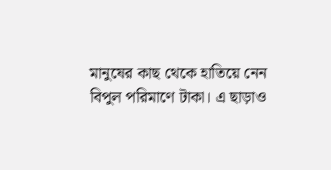মানুষের কাছ থেকে হাতিয়ে নেন বিপুল পরিমাণে টাকা। এ ছাড়াও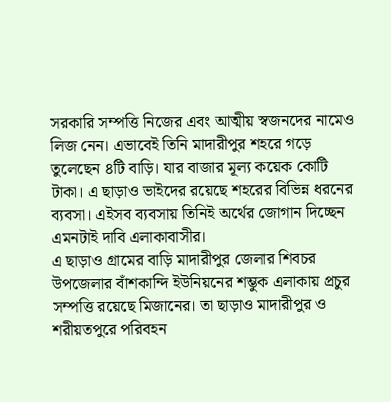সরকারি সম্পত্তি নিজের এবং আত্মীয় স্বজনদের নামেও লিজ নেন। এভাবেই তিনি মাদারীপুর শহরে গড়ে তুলেছেন ৪টি বাড়ি। যার বাজার মূল্য কয়েক কোটি টাকা। এ ছাড়াও ভাইদের রয়েছে শহরের বিভিন্ন ধরনের ব্যবসা। এইসব ব্যবসায় তিনিই অর্থের জোগান দিচ্ছেন এমনটাই দাবি এলাকাবাসীর।
এ ছাড়াও গ্রামের বাড়ি মাদারীপুর জেলার শিবচর উপজেলার বাঁশকান্দি ইউনিয়নের শম্ভুক এলাকায় প্রচুর সম্পত্তি রয়েছে মিজানের। তা ছাড়াও মাদারীপুর ও শরীয়তপুরে পরিবহন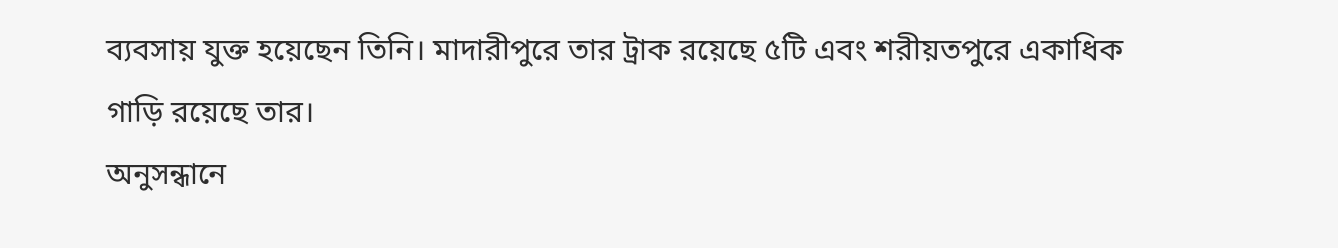ব্যবসায় যুক্ত হয়েছেন তিনি। মাদারীপুরে তার ট্রাক রয়েছে ৫টি এবং শরীয়তপুরে একাধিক গাড়ি রয়েছে তার।
অনুসন্ধানে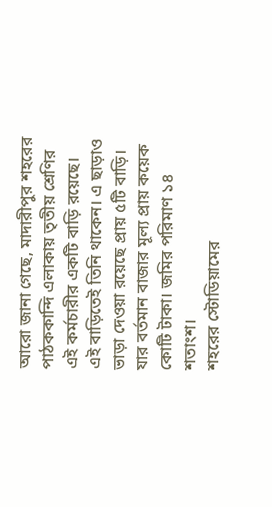আরো জানা গেছে, মাদারীপুর শহরের পাঠককান্দি এলাকায় তৃতীয় শ্রেণির এই কর্মচারীর একটি বাড়ি রয়েছে। এই বাড়িতেই তিনি থাকেন। এ ছাড়াও ভাড়া দেওয়া রয়েছে প্রায় ৫টি বাড়ি। যার বর্তমান বাজার মূল্য প্রায় কয়েক কোটি টাকা। জমির পরিমাণ ১৪ শতাংশ।
শহরের স্টোডিয়ামের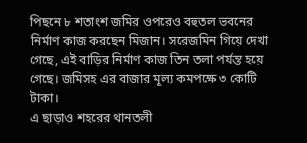পিছনে ৮ শতাংশ জমির ওপরেও বহুতল ভবনের নির্মাণ কাজ করছেন মিজান। সরেজমিন গিয়ে দেখা গেছে, এই বাড়ির নির্মাণ কাজ তিন তলা পর্যন্ত হয়ে গেছে। জমিসহ এর বাজার মূল্য কমপক্ষে ৩ কোটি টাকা।
এ ছাড়াও শহরের থানতলী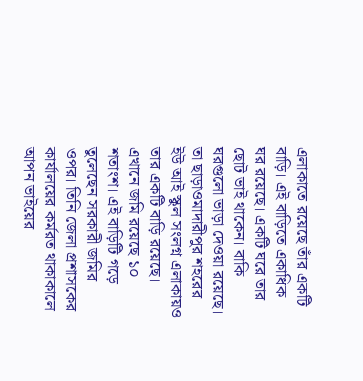এলাকাতে রয়েছে তাঁর একটি বাড়ি। এই বাড়িতে একাধিক ঘর রয়েছে। একটি ঘরে তার ছোট ভাই থাকেন। বাকি ঘরগুলো ভাড়া দেওয়া রয়েছে।
তা ছাড়াওমাদারীপুর শহরের ইউ আই স্কুল সংলগ্ন এলাকায়ও তার একটি বাড়ি রয়েছে। এখানে জমি রয়েছে ১০ শতাংশ। এই বাড়িটি গড়ে তুলেছেন সরকারী জমির ওপর। তিনি জেলা প্রশাসকের কার্যালয়ের কর্মরত থাকাকালে আপন ভাইয়ের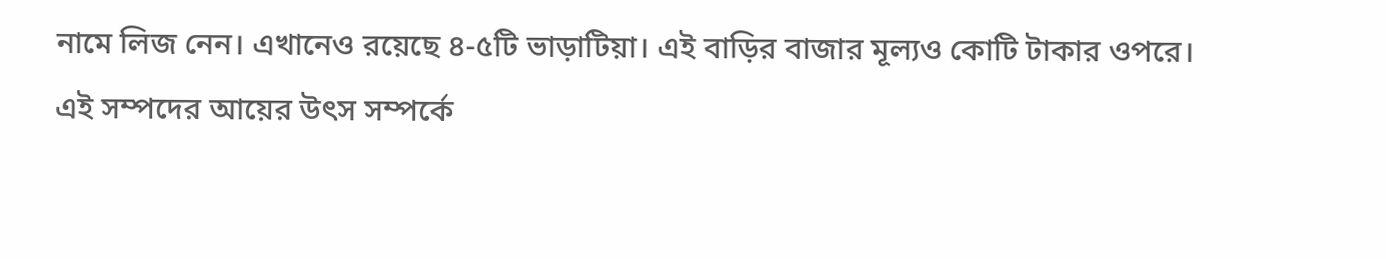নামে লিজ নেন। এখানেও রয়েছে ৪-৫টি ভাড়াটিয়া। এই বাড়ির বাজার মূল্যও কোটি টাকার ওপরে।
এই সম্পদের আয়ের উৎস সম্পর্কে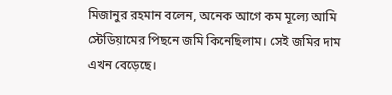মিজানুর রহমান বলেন, অনেক আগে কম মূল্যে আমি স্টেডিয়ামের পিছনে জমি কিনেছিলাম। সেই জমির দাম এখন বেড়েছে।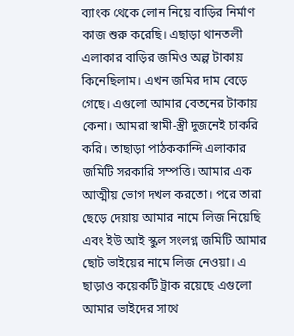ব্যাংক থেকে লোন নিয়ে বাড়ির নির্মাণ কাজ শুরু করেছি। এছাড়া থানতলী এলাকার বাড়ির জমিও অল্প টাকায় কিনেছিলাম। এখন জমির দাম বেড়ে গেছে। এগুলো আমার বেতনের টাকায় কেনা। আমরা স্বামী-স্ত্রী দুজনেই চাকরি করি। তাছাড়া পাঠককান্দি এলাকার জমিটি সরকারি সম্পত্তি। আমার এক আত্মীয় ভোগ দখল করতো। পরে তারা ছেড়ে দেয়ায় আমার নামে লিজ নিয়েছি এবং ইউ আই স্কুল সংলগ্ন জমিটি আমার ছোট ভাইয়ের নামে লিজ নেওয়া। এ ছাড়াও কয়েকটি ট্রাক রয়েছে এগুলো আমার ভাইদের সাথে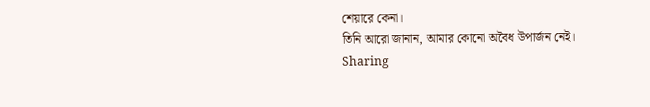শেয়ারে কেনা।
তিনি আরো জানান, আমার কোনো অবৈধ উপার্জন নেই।
Sharing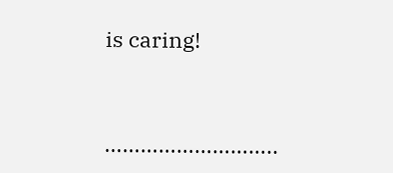is caring!


………………………..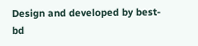Design and developed by best-bd